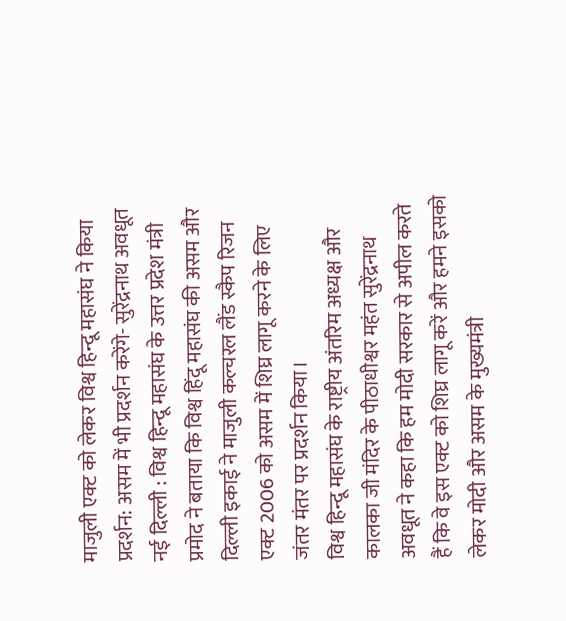माजुली एक्ट को लेकर विश्व हिन्दू महासंघ ने किया प्रदर्शन: असम में भी प्रदर्शन करेंगे- सुरेंद्रनाथ अवधूत
नई दिल्ली : विश्व हिन्दू महासंघ के उत्तर प्रदेश मंत्री प्रमोद ने बताया कि विश्व हिंदू महासंघ की असम और दिल्ली इकाई ने माजुली कल्चरल लैंड स्कैप रिजन एक्ट 2006 को असम में शिघ्र लागू करने के लिए जंतर मंतर पर प्रदर्शन किया।
विश्व हिन्दू महासंघ के राष्ट्रीय अंतरिम अध्यक्ष और कालका जी मंदिर के पीठाधीश्वर महंत सुरेंद्रनाथ अवधूत ने कहा कि हम मोदी सरकार से अपील करते हैं कि वे इस एक्ट को शिघ्र लागू करें और हमने इसको लेकर मोदी और असम के मुख्यमंत्री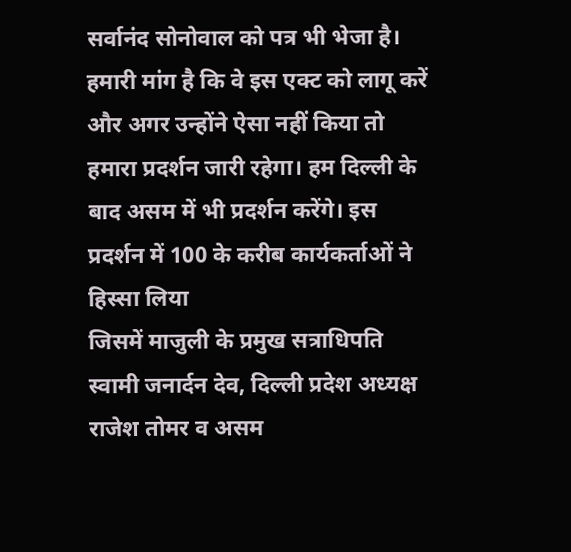सर्वानंद सोनोवाल को पत्र भी भेजा है।
हमारी मांग है कि वे इस एक्ट को लागू करें और अगर उन्होंने ऐसा नहीं किया तो हमारा प्रदर्शन जारी रहेगा। हम दिल्ली के बाद असम में भी प्रदर्शन करेंगे। इस प्रदर्शन में 100 के करीब कार्यकर्ताओं ने हिस्सा लिया
जिसमें माजुली के प्रमुख सत्राधिपति स्वामी जनार्दन देव, दिल्ली प्रदेश अध्यक्ष राजेश तोमर व असम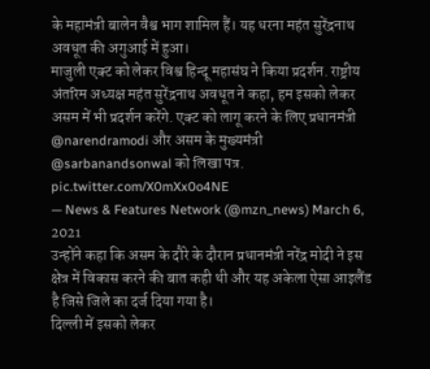के महामंत्री बालेन वैश्व भाग शामिल हैं। यह धरना महंत सुरेंद्रनाथ अवधूत की अगुआई में हुआ।
माजुली एक्ट को लेकर विश्व हिन्दू महासंघ ने किया प्रदर्शन. राष्ट्रीय अंतरिम अध्यक्ष महंत सुरेंद्रनाथ अवधूत ने कहा, हम इसको लेकर असम में भी प्रदर्शन करेंगे. एक्ट को लागू करने के लिए प्रधानमंत्री @narendramodi और असम के मुख्यमंत्री @sarbanandsonwal को लिखा पत्र. pic.twitter.com/X0mXx0o4NE
— News & Features Network (@mzn_news) March 6, 2021
उन्होंने कहा कि असम के दौरे के दौरान प्रधानमंत्री नरेंद्र मोदी ने इस क्षेत्र में विकास करने की बात कही थी और यह अकेला ऐसा आइलैंड है जिसे जिले का दर्ज दिया गया है।
दिल्ली में इसको लेकर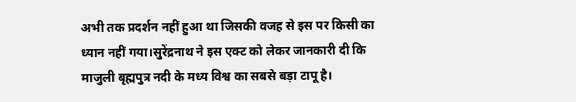अभी तक प्रदर्शन नहीं हुआ था जिसकी वजह से इस पर किसी का ध्यान नहीं गया।सुरेंद्रनाथ ने इस एक्ट को लेकर जानकारी दी कि माजुली बृह्मपुत्र नदी के मध्य विश्व का सबसे बड़ा टापू है।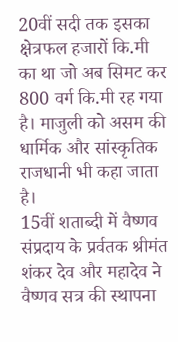20वीं सदी तक इसका क्षेत्रफल हजारों कि.मी का था जो अब सिमट कर 800 वर्ग कि.मी रह गया है। माजुली को असम की धार्मिक और सांस्कृतिक राजधानी भी कहा जाता है।
15वीं शताब्दी में वैष्णव संप्रदाय के प्रर्वतक श्रीमंत शंकर देव और महादेव ने वैष्णव सत्र की स्थापना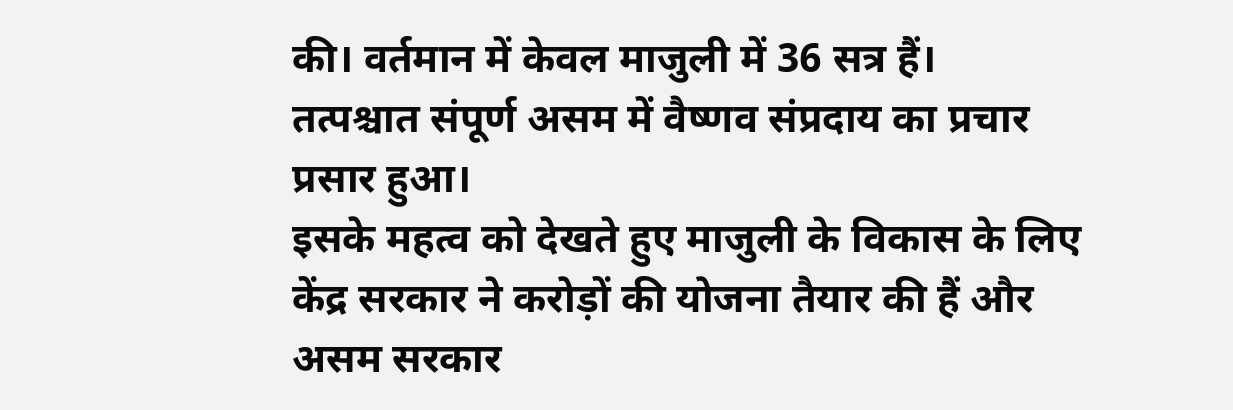की। वर्तमान में केवल माजुली में 36 सत्र हैं।
तत्पश्चात संपूर्ण असम में वैष्णव संप्रदाय का प्रचार प्रसार हुआ।
इसके महत्व को देखते हुए माजुली के विकास के लिए केंद्र सरकार ने करोड़ों की योजना तैयार की हैं और असम सरकार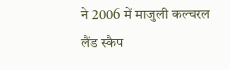ने 2006 में माजुली कल्चरल लैंड स्कैप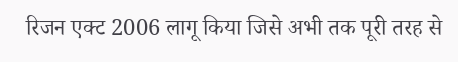रिजन एक्ट 2006 लागू किया जिसे अभी तक पूरी तरह से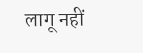लागू नहीं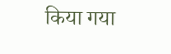किया गया